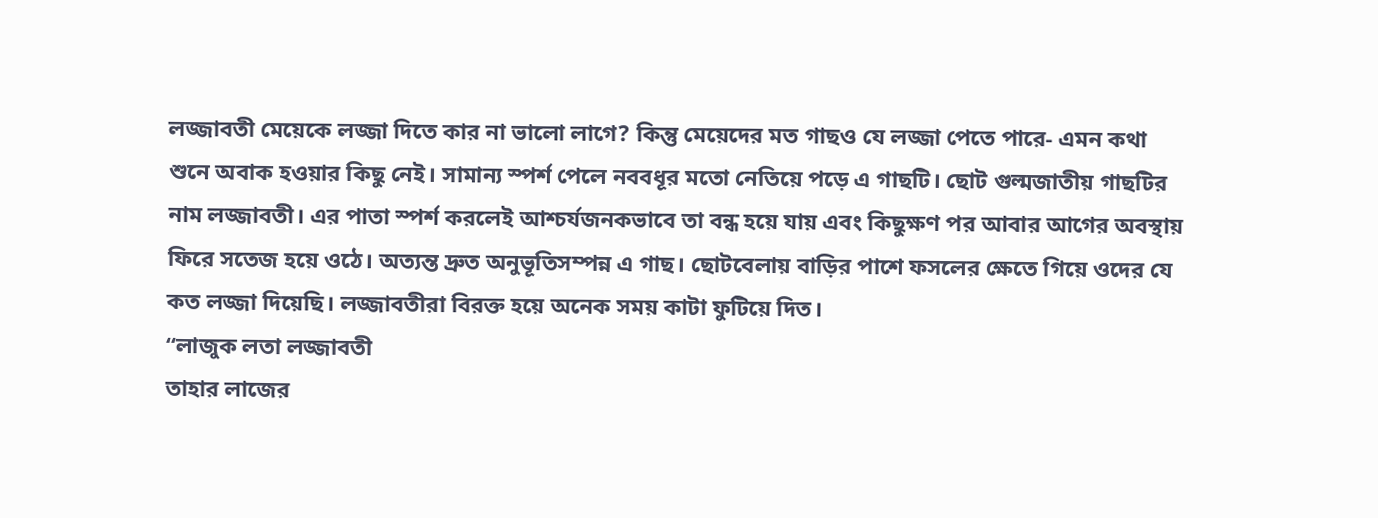লজ্জাবতী মেয়েকে লজ্জা দিতে কার না ভালো লাগে? কিন্তু মেয়েদের মত গাছও যে লজ্জা পেতে পারে- এমন কথা শুনে অবাক হওয়ার কিছু নেই। সামান্য স্পর্শ পেলে নববধূর মতো নেতিয়ে পড়ে এ গাছটি। ছোট গুল্মজাতীয় গাছটির নাম লজ্জাবতী। এর পাতা স্পর্শ করলেই আশ্চর্যজনকভাবে তা বন্ধ হয়ে যায় এবং কিছুক্ষণ পর আবার আগের অবস্থায় ফিরে সতেজ হয়ে ওঠে। অত্যন্ত দ্রুত অনুভূতিসম্পন্ন এ গাছ। ছোটবেলায় বাড়ির পাশে ফসলের ক্ষেতে গিয়ে ওদের যে কত লজ্জা দিয়েছি। লজ্জাবতীরা বিরক্ত হয়ে অনেক সময় কাটা ফুটিয়ে দিত।
“লাজুক লতা লজ্জাবতী
তাহার লাজের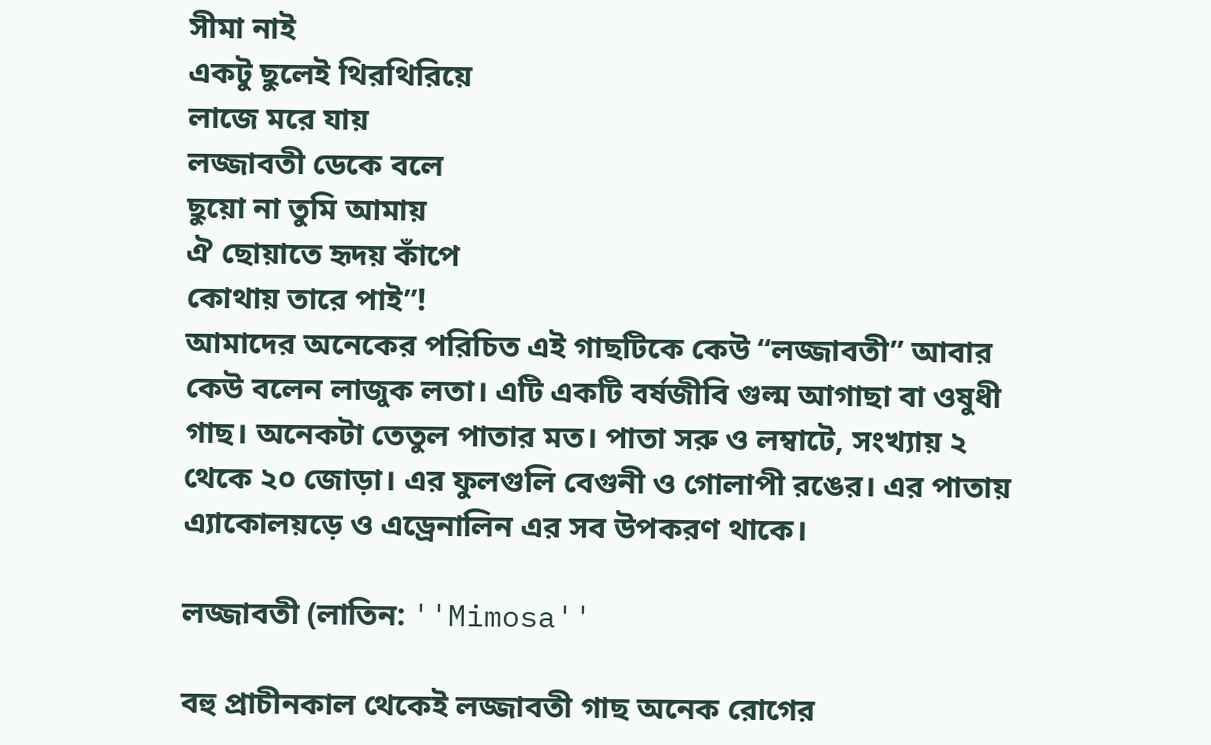সীমা নাই
একটু ছুলেই থিরথিরিয়ে
লাজে মরে যায়
লজ্জাবতী ডেকে বলে
ছুয়ো না তুমি আমায়
ঐ ছোয়াতে হৃদয় কাঁপে
কোথায় তারে পাই”!
আমাদের অনেকের পরিচিত এই গাছটিকে কেউ “লজ্জাবতী” আবার কেউ বলেন লাজুক লতা। এটি একটি বর্ষজীবি গুল্ম আগাছা বা ওষুধী গাছ। অনেকটা তেতুল পাতার মত। পাতা সরু ও লম্বাটে, সংখ্যায় ২ থেকে ২০ জোড়া। এর ফুলগুলি বেগুনী ও গোলাপী রঙের। এর পাতায় এ্যাকোলয়ড়ে ও এড্রেনালিন এর সব উপকরণ থাকে।

লজ্জাবতী (লাতিন: ''Mimosa''

বহু প্রাচীনকাল থেকেই লজ্জাবতী গাছ অনেক রোগের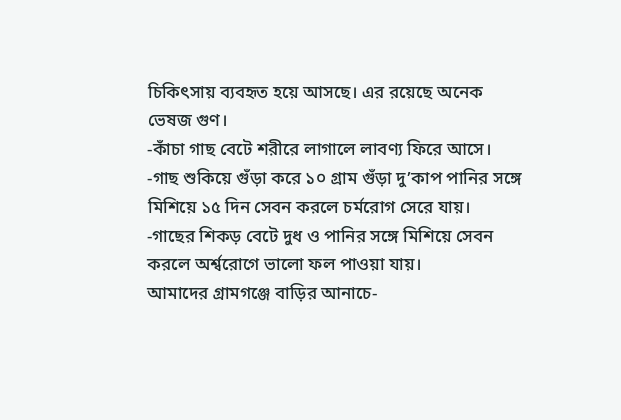চিকিৎসায় ব্যবহৃত হয়ে আসছে। এর রয়েছে অনেক ভেষজ গুণ।
-কাঁচা গাছ বেটে শরীরে লাগালে লাবণ্য ফিরে আসে।
-গাছ শুকিয়ে গুঁড়া করে ১০ গ্রাম গুঁড়া দু’কাপ পানির সঙ্গে মিশিয়ে ১৫ দিন সেবন করলে চর্মরোগ সেরে যায়।
-গাছের শিকড় বেটে দুধ ও পানির সঙ্গে মিশিয়ে সেবন করলে অর্শ্বরোগে ভালো ফল পাওয়া যায়।
আমাদের গ্রামগঞ্জে বাড়ির আনাচে-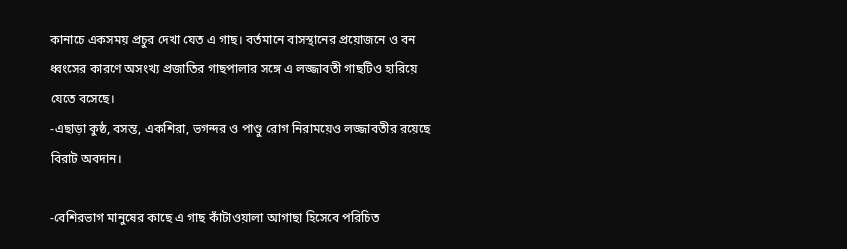কানাচে একসময় প্রচুর দেখা যেত এ গাছ। বর্তমানে বাসস্থানের প্রয়োজনে ও বন ধ্বংসের কারণে অসংখ্য প্রজাতির গাছপালার সঙ্গে এ লজ্জাবতী গাছটিও হারিয়ে যেতে বসেছে।
-এছাড়া কুষ্ঠ, বসন্ত, একশিরা, ভগন্দর ও পাণ্ডু রোগ নিরাময়েও লজ্জাবতীর রয়েছে বিরাট অবদান।

-বেশিরভাগ মানুষের কাছে এ গাছ কাঁটাওয়ালা আগাছা হিসেবে পরিচিত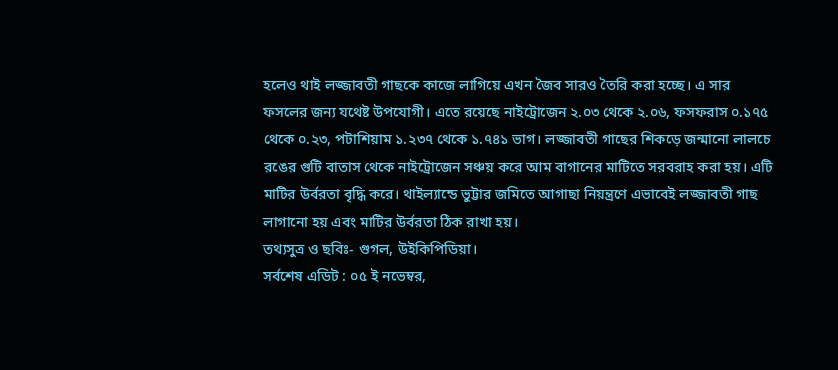হলেও থাই লজ্জাবতী গাছকে কাজে লাগিয়ে এখন জৈব সারও তৈরি করা হচ্ছে। এ সার ফসলের জন্য যথেষ্ট উপযোগী। এতে রয়েছে নাইট্রোজেন ২.০৩ থেকে ২.০৬, ফসফরাস ০.১৭৫ থেকে ০.২৩, পটাশিয়াম ১.২৩৭ থেকে ১.৭৪১ ভাগ। লজ্জাবতী গাছের শিকড়ে জন্মানো লালচে রঙের গুটি বাতাস থেকে নাইট্রোজেন সঞ্চয় করে আম বাগানের মাটিতে সরবরাহ করা হয়। এটি মাটির উর্বরতা বৃদ্ধি করে। থাইল্যান্ডে ভুট্টার জমিতে আগাছা নিয়ন্ত্রণে এভাবেই লজ্জাবতী গাছ লাগানো হয় এবং মাটির উর্বরতা ঠিক রাখা হয়।
তথ্যসুত্র ও ছবিঃ- গুগল, উইকিপিডিয়া।
সর্বশেষ এডিট : ০৫ ই নভেম্বর,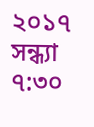২০১৭ সন্ধ্যা ৭:৩০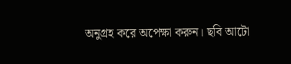অনুগ্রহ করে অপেক্ষা করুন। ছবি আটো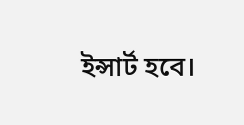ইন্সার্ট হবে।